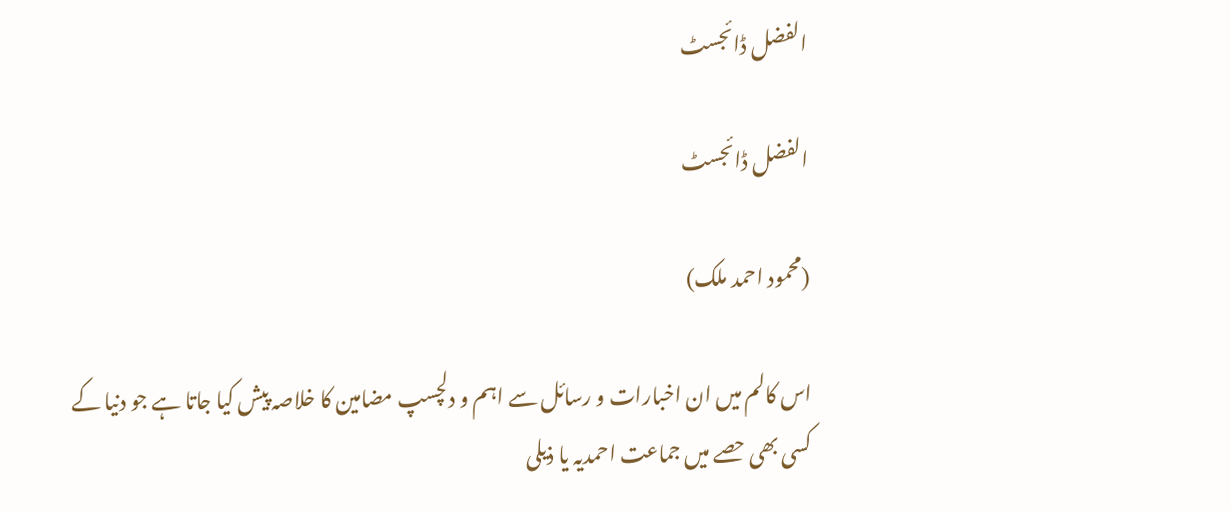الفضل ڈائجسٹ

الفضل ڈائجسٹ

(محمود احمد ملک)

اس کالم میں ان اخبارات و رسائل سے اہم و دلچسپ مضامین کا خلاصہ پیش کیا جاتا ہے جو دنیا کے کسی بھی حصے میں جماعت احمدیہ یا ذیلی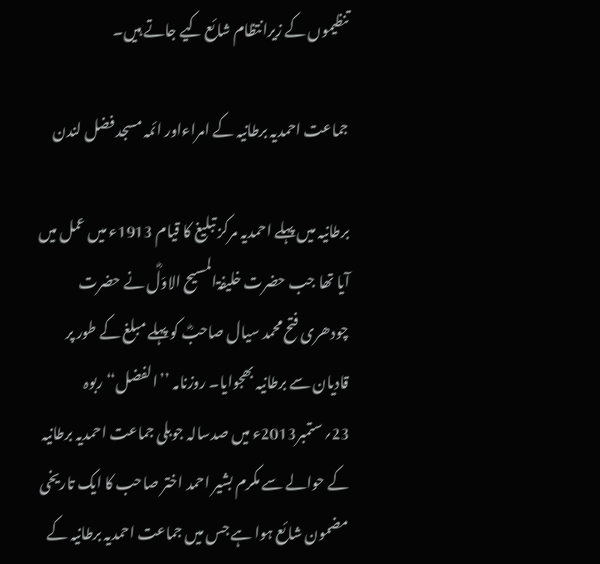تنظیموں کے زیرانتظام شائع کیے جاتے ہیں۔

جماعت احمدیہ برطانیہ کے امراءاور ائمہ مسجد فضل لندن

برطانیہ میں پہلے احمدیہ مرکز تبلیغ کا قیام 1913ء میں عمل میں آیا تھا جب حضرت خلیفۃالمسیح الاوّلؓ نے حضرت چودھری فتح محمد سیال صاحبؓ کو پہلے مبلغ کے طور پر قادیان سے برطانیہ بھجوایا۔ روزنامہ ’’الفضل‘‘ ربوہ 23؍ستمبر2013ء میں صدسالہ جوبلی جماعت احمدیہ برطانیہ کے حوالے سے مکرم بشیر احمد اختر صاحب کا ایک تاریخی مضمون شائع ہوا ہے جس میں جماعت احمدیہ برطانیہ کے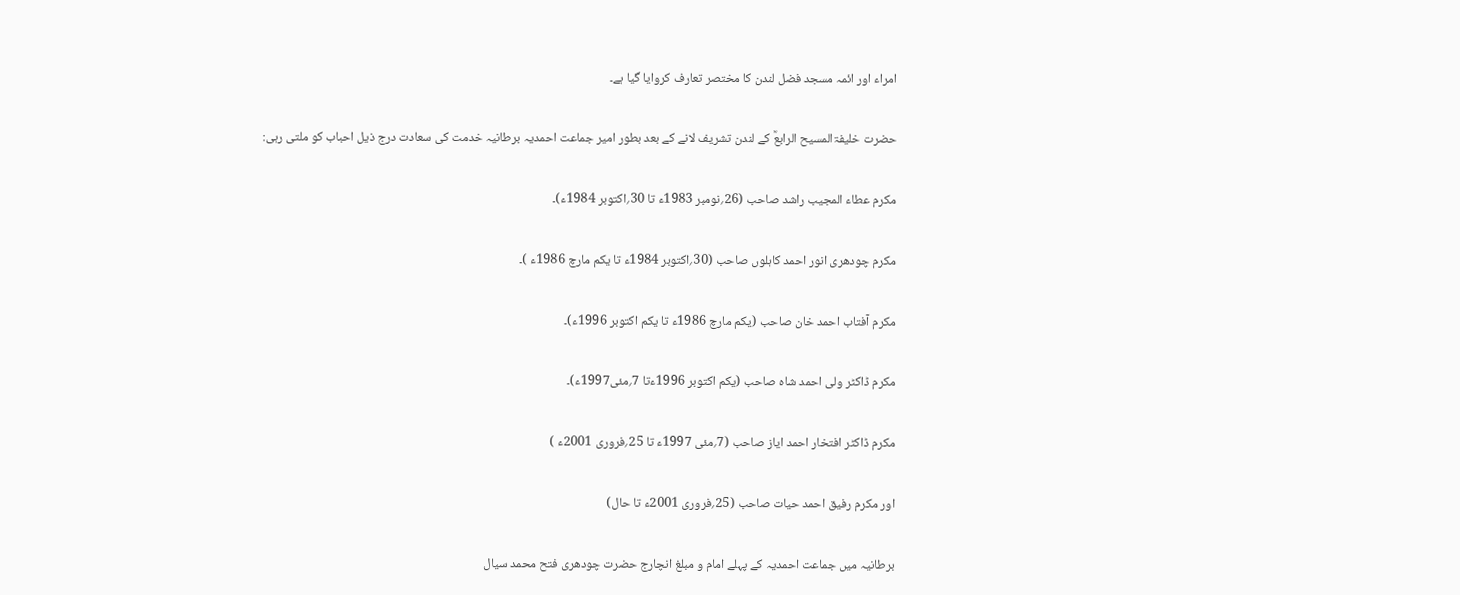امراء اور ائمہ مسجد فضل لندن کا مختصر تعارف کروایا گیا ہے۔

حضرت خلیفۃالمسیح الرابعؒ کے لندن تشریف لانے کے بعد بطور امیر جماعت احمدیہ برطانیہ خدمت کی سعادت درج ذیل احباب کو ملتی رہی:

مکرم عطاء المجیب راشد صاحب (26؍نومبر 1983ء تا 30؍اکتوبر 1984ء)۔

مکرم چودھری انور احمد کاہلوں صاحب (30؍اکتوبر 1984ء تا یکم مارچ 1986ء )۔

مکرم آفتاب احمد خان صاحب (یکم مارچ 1986ء تا یکم اکتوبر 1996ء)۔

مکرم ڈاکٹر ولی احمد شاہ صاحب (یکم اکتوبر 1996ءتا 7؍مئی1997ء)۔

مکرم ڈاکٹر افتخار احمد ایاز صاحب (7؍مئی 1997ء تا 25؍فروری 2001ء )

اور مکرم رفیق احمد حیات صاحب (25؍فروری 2001ء تا حال)

برطانیہ میں جماعت احمدیہ کے پہلے امام و مبلغ انچارج حضرت چودھری فتح محمد سیال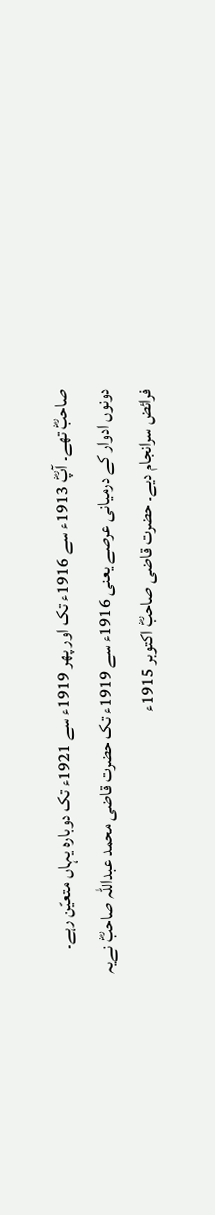صاحبؓ تھے۔ آپؓ 1913ء سے 1916ء تک اور پھر 1919ء سے 1921ء تک دوبارہ یہاں متعیّن رہے۔ دونوں ادوار کے درمیانی عرصے یعنی 1916ء سے 1919ء تک حضرت قاضی محمد عبداللہ صاحبؓ نےیہ فرائض سرانجام دیے۔ حضرت قاضی صاحبؓ اکتوبر 1915ء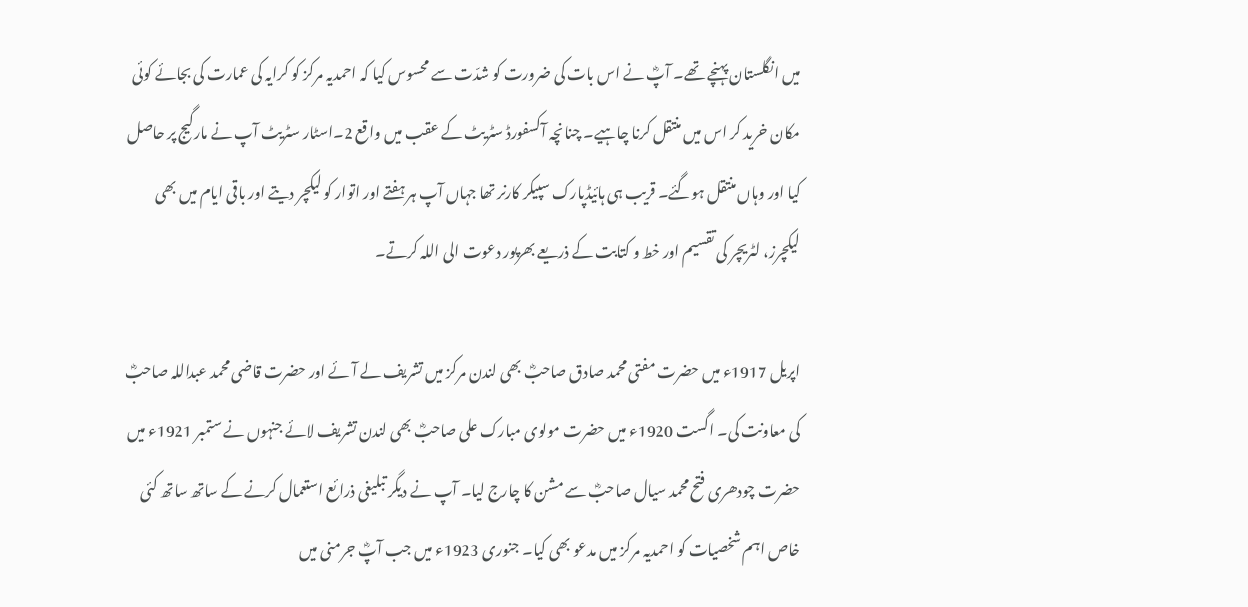میں انگلستان پہنچے تھے۔ آپؓ نے اس بات کی ضرورت کو شدّت سے محسوس کیا کہ احمدیہ مرکز کو کرایہ کی عمارت کی بجائے کوئی مکان خرید کر اس میں منتقل کرنا چاہیے۔ چنانچہ آکسفورڈ سٹریٹ کے عقب میں واقع 2۔اسٹار سٹریٹ آپ نے مارگیج پر حاصل کیا اور وہاں منتقل ہوگئے۔ قریب ہی ہائیڈپارک سپیکر کارنر تھا جہاں آپ ہر ہفتے اور اتوار کو لیکچر دیتے اور باقی ایام میں بھی لیکچرز، لٹریچر کی تقسیم اور خط و کتابت کے ذریعے بھرپور دعوت الی اللہ کرتے۔

اپریل 1917ء میں حضرت مفتی محمد صادق صاحبؓ بھی لندن مرکز میں تشریف لے آئے اور حضرت قاضی محمد عبداللہ صاحبؓ کی معاونت کی۔ اگست 1920ء میں حضرت مولوی مبارک علی صاحبؓ بھی لندن تشریف لائے جنہوں نے ستمبر 1921ء میں حضرت چودھری فتح محمد سیال صاحبؓ سے مشن کا چارج لیا۔ آپ نے دیگر تبلیغی ذرائع استعمال کرنے کے ساتھ ساتھ کئی خاص اہم شخصیات کو احمدیہ مرکز میں مدعو بھی کیا۔ جنوری 1923ء میں جب آپؓ جرمنی میں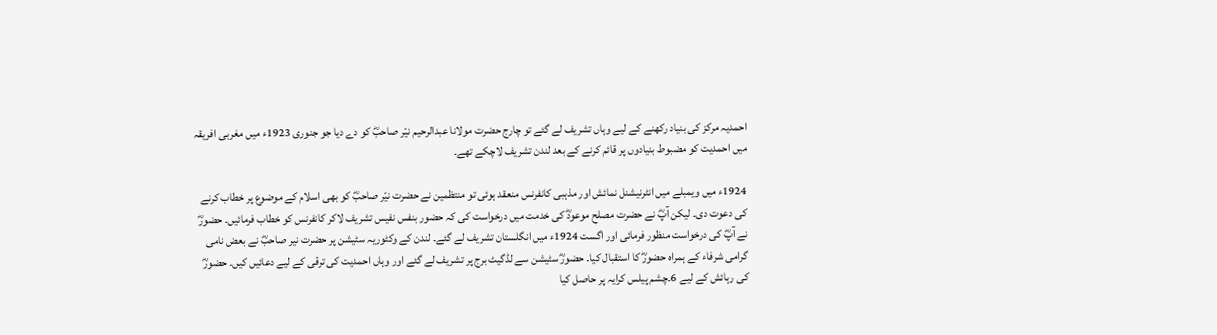احمدیہ مرکز کی بنیاد رکھنے کے لیے وہاں تشریف لے گئے تو چارج حضرت مولانا عبدالرحیم نیّر صاحبؓ کو دے دیا جو جنوری 1923ء میں مغربی افریقہ میں احمدیت کو مضبوط بنیادوں پر قائم کرنے کے بعد لندن تشریف لاچکے تھے۔

1924ء میں ویمبلے میں انٹرنیشنل نمائش اور مذہبی کانفرنس منعقد ہوئی تو منتظمین نے حضرت نیّر صاحبؓ کو بھی اسلام کے موضوع پر خطاب کرنے کی دعوت دی۔ لیکن آپؓ نے حضرت مصلح موعودؓ کی خدمت میں درخواست کی کہ حضور بنفس نفیس تشریف لاکر کانفرنس کو خطاب فرمائیں۔ حضورؓ نے آپؓ کی درخواست منظور فرمائی اور اگست 1924ء میں انگلستان تشریف لے گئے۔ لندن کے وکٹوریہ سٹیشن پر حضرت نیر صاحبؓ نے بعض نامی گرامی شرفاء کے ہمراہ حضورؓ کا استقبال کیا۔ حضورؓ سٹیشن سے لڈگیٹ برج پر تشریف لے گئے اور وہاں احمدیت کی ترقی کے لیے دعائیں کیں۔ حضورؓ کی رہائش کے لیے 6۔چشم پیلس کرایہ پر حاصل کیا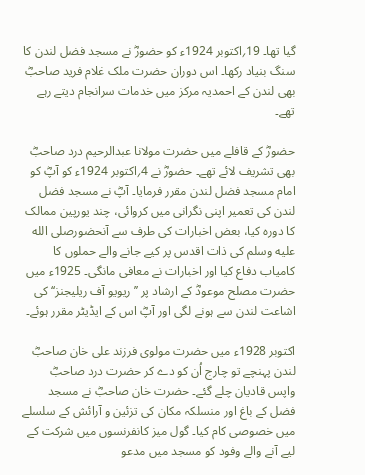گیا تھا۔ 19؍اکتوبر 1924ء کو حضورؓ نے مسجد فضل لندن کا سنگ بنیاد رکھا۔ اس دوران حضرت ملک غلام فرید صاحبؓ بھی لندن کے احمدیہ مرکز میں خدمات سرانجام دیتے رہے تھے۔

حضورؓ کے قافلے میں حضرت مولانا عبدالرحیم درد صاحبؓ بھی تشریف لائے تھے۔ حضورؓ نے 4؍اکتوبر 1924ء کو آپؓ کو امام مسجد فضل لندن مقرر فرمایا۔ آپؓ نے مسجد فضل لندن کی تعمیر اپنی نگرانی میں کروائی، چند یورپین ممالک کا دورہ کیا، بعض اخبارات کی طرف سے آنحضورصلى الله عليه وسلم کی ذات اقدس پر کیے جانے والے حملوں کا کامیاب دفاع کیا اور اخبارات نے معافی مانگی۔ 1925ء میں حضرت مصلح موعودؓ کے ارشاد پر ’’ریویو آف ریلیجنز‘‘ کی اشاعت لندن سے ہونے لگی اور آپؓ اس کے ایڈیٹر مقرر ہوئے۔

اکتوبر 1928ء میں حضرت مولوی فرزند علی خان صاحبؓ لندن پہنچے تو چارج اُن کو دے کر حضرت درد صاحبؓ واپس قادیان چلے گئے۔ حضرت خان صاحبؓ نے مسجد فضل کے باغ اور منسلکہ مکان کی تزئین و آرائش کے سلسلے میں خصوصی کام کیا۔ گول میز کانفرنسوں میں شرکت کے لیے آنے والے وفود کو مسجد میں مدعو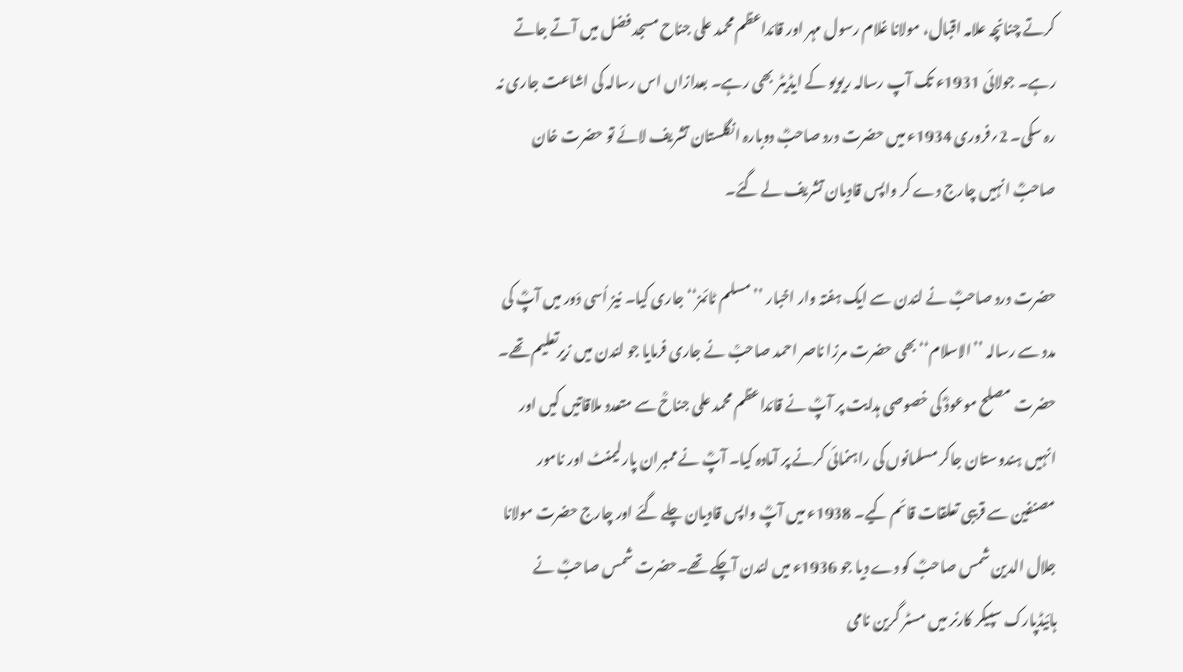کرتے چنانچہ علامہ اقبال، مولانا غلام رسول مہر اور قائداعظم محمد علی جناح مسجد فضل میں آتے جاتے رہے۔ جولائی 1931ء تک آپ رسالہ ریویو کے ایڈیٹر بھی رہے۔ بعدازاں اس رسالہ کی اشاعت جاری نہ رہ سکی۔ 2؍فروری 1934ء میں حضرت درد صاحبؓ دوبارہ انگلستان تشریف لائے تو حضرت خان صاحبؓ انہیں چارج دے کر واپس قادیان تشریف لے گئے۔

حضرت درد صاحبؓ نے لندن سے ایک ہفتہ وار اخبار ’’مسلم ٹائمز‘‘ جاری کیا۔ نیز اُسی دَور میں آپؓ کی مدد سے رسالہ ’’الاسلام‘‘ بھی حضرت مرزا ناصر احمد صاحبؒ نے جاری فرمایا جو لندن میں زیرتعلیم تھے۔ حضرت مصلح موعودؓ کی خصوصی ہدایت پر آپؓ نے قائداعظم محمد علی جناحؒ سے متعدد ملاقاتیں کیں اور انہیں ہندوستان جاکر مسلمانوں کی راہنمائی کرنے پر آمادہ کیا۔ آپؓ نے ممبران پارلیمنٹ اور نامور مصنفین سے قریبی تعلقات قائم کیے۔ 1938ء میں آپؓ واپس قادیان چلے گئے اور چارج حضرت مولانا جلال الدین شمس صاحبؓ کو دے دیا جو 1936ء میں لندن آچکے تھے۔حضرت شمس صاحبؓ نے ہائیڈپارک سپیکر کارنر میں مسٹر گرین نامی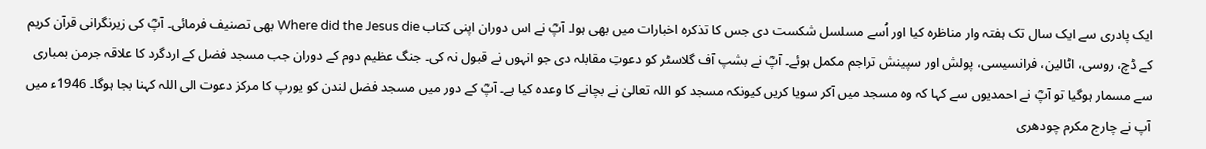ایک پادری سے ایک سال تک ہفتہ وار مناظرہ کیا اور اُسے مسلسل شکست دی جس کا تذکرہ اخبارات میں بھی ہوا۔ آپؓ نے اس دوران اپنی کتاب Where did the Jesus die بھی تصنیف فرمائی۔ آپؓ کی زیرنگرانی قرآن کریم کے ڈچ، روسی، اٹالین، فرانسیسی، پولش اور سپینش تراجم مکمل ہوئے۔ آپؓ نے بشپ آف گلاسٹر کو دعوتِ مقابلہ دی جو انہوں نے قبول نہ کی۔ جنگ عظیم دوم کے دوران جب مسجد فضل کے اردگرد کا علاقہ جرمن بمباری سے مسمار ہوگیا تو آپؓ نے احمدیوں سے کہا کہ وہ مسجد میں آکر سویا کریں کیونکہ مسجد کو اللہ تعالیٰ نے بچانے کا وعدہ کیا ہے۔ آپؓ کے دور میں مسجد فضل لندن کو یورپ کا مرکز دعوت الی اللہ کہنا بجا ہوگا۔ 1946ء میں آپ نے چارج مکرم چودھری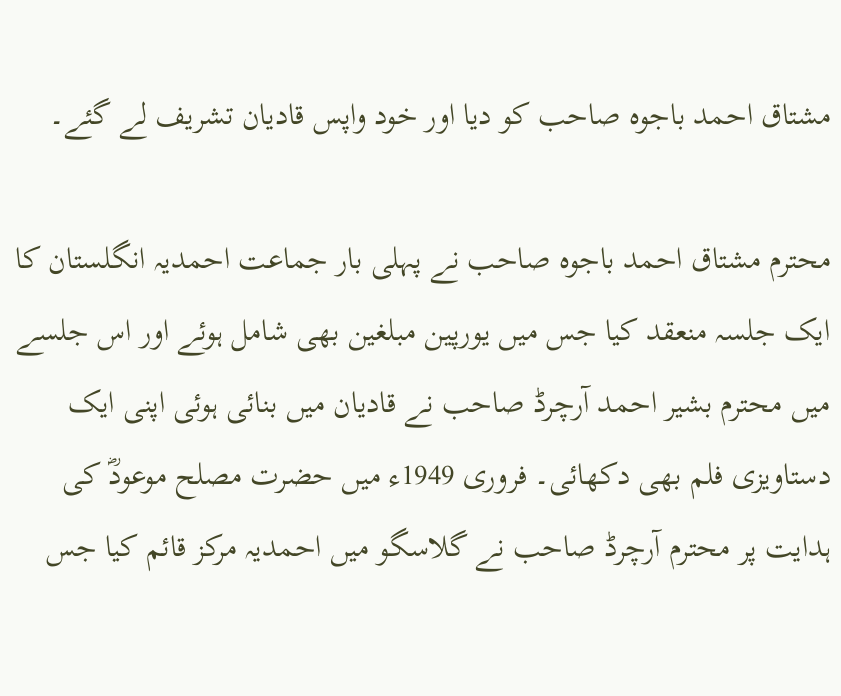مشتاق احمد باجوہ صاحب کو دیا اور خود واپس قادیان تشریف لے گئے۔

محترم مشتاق احمد باجوہ صاحب نے پہلی بار جماعت احمدیہ انگلستان کا ایک جلسہ منعقد کیا جس میں یورپین مبلغین بھی شامل ہوئے اور اس جلسے میں محترم بشیر احمد آرچرڈ صاحب نے قادیان میں بنائی ہوئی اپنی ایک دستاویزی فلم بھی دکھائی۔ فروری 1949ء میں حضرت مصلح موعودؓ کی ہدایت پر محترم آرچرڈ صاحب نے گلاسگو میں احمدیہ مرکز قائم کیا جس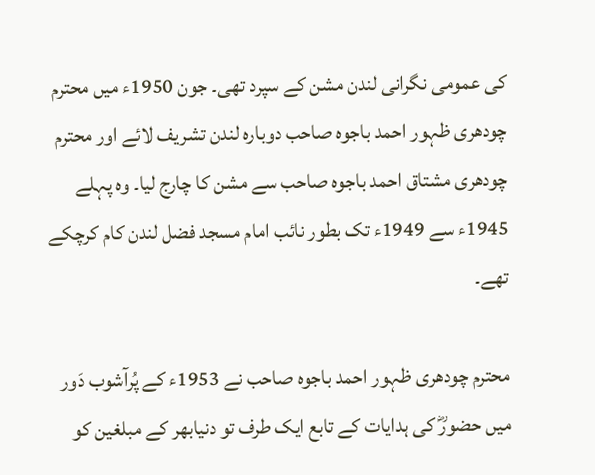کی عمومی نگرانی لندن مشن کے سپرد تھی۔ جون 1950ء میں محترم چودھری ظہور احمد باجوہ صاحب دوبارہ لندن تشریف لائے اور محترم چودھری مشتاق احمد باجوہ صاحب سے مشن کا چارج لیا۔ وہ پہلے 1945ء سے 1949ء تک بطور نائب امام مسجد فضل لندن کام کرچکے تھے۔

محترم چودھری ظہور احمد باجوہ صاحب نے 1953ء کے پُرآشوب دَور میں حضورؓ کی ہدایات کے تابع ایک طرف تو دنیابھر کے مبلغین کو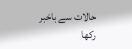حالات سے باخبر رکھا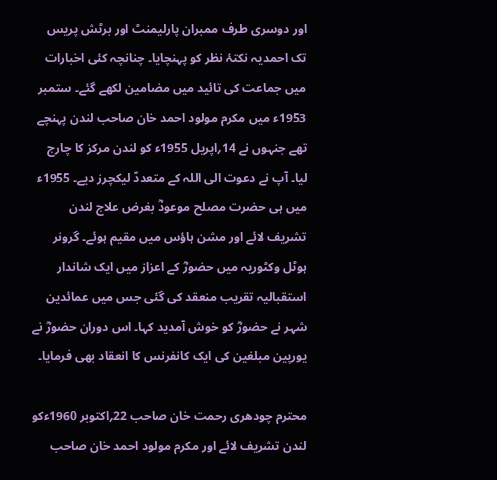اور دوسری طرف ممبران پارلیمنٹ اور برٹش پریس تک احمدیہ نکتۂ نظر کو پہنچایا۔ چنانچہ کئی اخبارات میں جماعت کی تائید میں مضامین لکھے گئے۔ ستمبر 1953ء میں مکرم مولود احمد خان صاحب لندن پہنچے تھے جنہوں نے 14؍اپریل 1955ء کو لندن مرکز کا چارج لیا۔ آپ نے دعوت الی اللہ کے متعددّ لیکچرز دیے۔ 1955ء میں ہی حضرت مصلح موعودؓ بغرض علاج لندن تشریف لائے اور مشن ہاؤس میں مقیم ہوئے۔ گرونر ہوٹل وکٹوریہ میں حضورؓ کے اعزاز میں ایک شاندار استقبالیہ تقریب منعقد کی گئی جس میں عمائدین شہر نے حضورؓ کو خوش آمدید کہا۔ اس دوران حضورؓ نے یورپین مبلغین کی ایک کانفرنس کا انعقاد بھی فرمایا۔

محترم چودھری رحمت خان صاحب 22؍اکتوبر 1960ءکو لندن تشریف لائے اور مکرم مولود احمد خان صاحب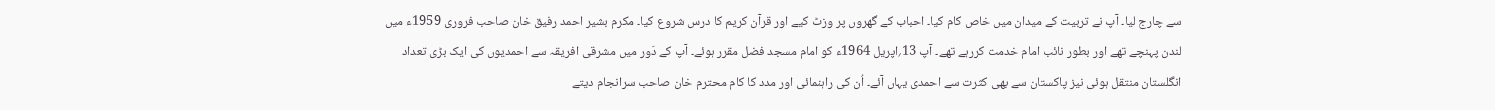سے چارج لیا۔ آپ نے تربیت کے میدان میں خاص کام کیا۔ احباب کے گھروں پر وزٹ کیے اور قرآن کریم کا درس شروع کیا۔ مکرم بشیر احمد رفیق خان صاحب فروری 1959ء میں لندن پہنچے تھے اور بطور نائب امام خدمت کررہے تھے۔ آپ 13؍اپریل 1964ء کو امام مسجد فضل مقرر ہوئے۔ آپ کے دَور میں مشرقی افریقہ سے احمدیوں کی ایک بڑی تعداد انگلستان منتقل ہوئی نیز پاکستان سے بھی کثرت سے احمدی یہاں آئے۔ اُن کی راہنمائی اور مدد کا کام محترم خان صاحب سرانجام دیتے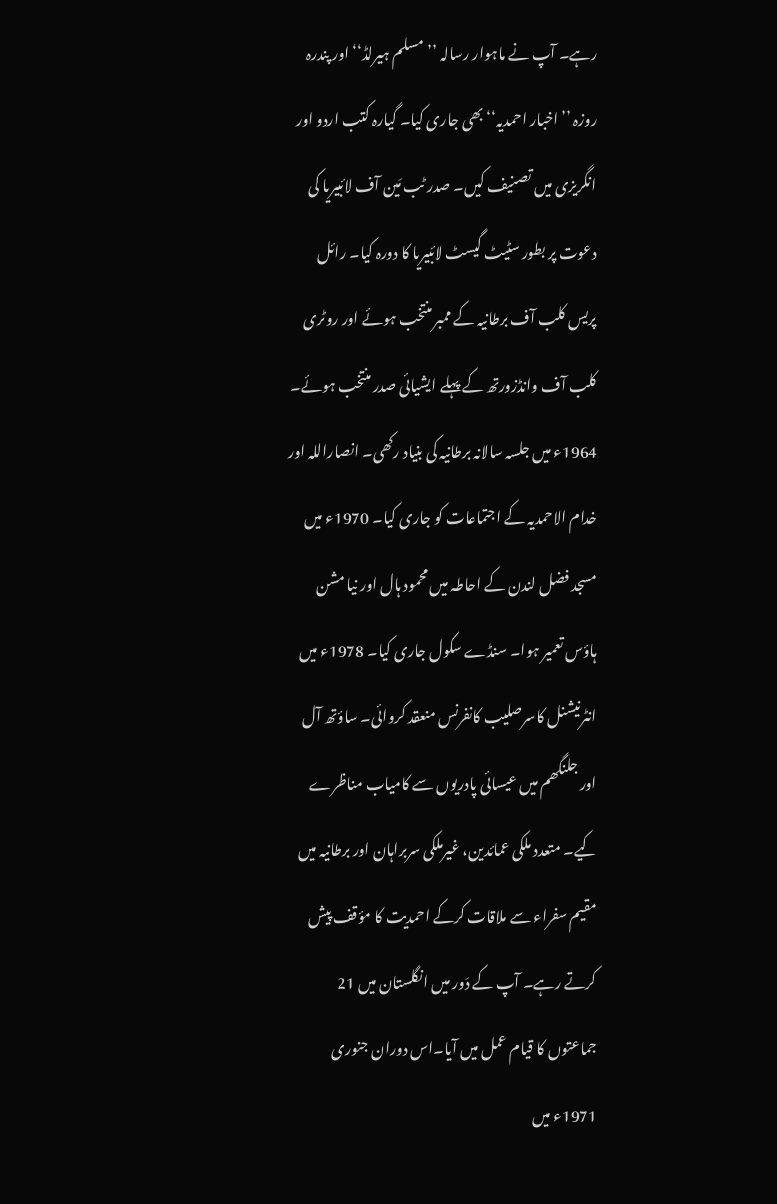رہے۔ آپ نے ماہوار رسالہ ’’مسلم ہیرلڈ‘‘ اور پندرہ روزہ ’’اخبار احمدیہ‘‘ بھی جاری کیا۔ گیارہ کتب اردو اور انگریزی میں تصنیف کیں۔ صدر ٹب مَین آف لائبیریا کی دعوت پر بطور سٹیٹ گیسٹ لائبیریا کا دورہ کیا۔ رائل پریس کلب آف برطانیہ کے ممبر منتخب ہوئے اور روٹری کلب آف وانڈزورتھ کے پہلے ایشیائی صدر منتخب ہوئے۔ 1964ء میں جلسہ سالانہ برطانیہ کی بنیاد رکھی۔ انصاراللہ اور خدام الاحمدیہ کے اجتماعات کو جاری کیا۔ 1970ء میں مسجد فضل لندن کے احاطہ میں محمود ہال اور نیا مشن ہاؤس تعمیر ہوا۔ سنڈے سکول جاری کیا۔ 1978ء میں انٹرنیشنل کاسرصلیب کانفرنس منعقد کروائی۔ ساؤتھ آل اور جلنگھم میں عیسائی پادریوں سے کامیاب مناظرے کیے۔ متعدد ملکی عمائدین، غیرملکی سربراہان اور برطانیہ میں مقیم سفراء سے ملاقات کرکے احمدیت کا مؤقف پیش کرتے رہے۔ آپ کے دَور میں انگلستان میں 21 جماعتوں کا قیام عمل میں آیا۔اس دوران جنوری 1971ء میں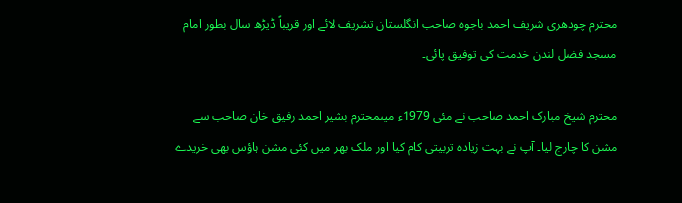محترم چودھری شریف احمد باجوہ صاحب انگلستان تشریف لائے اور قریباً ڈیڑھ سال بطور امام مسجد فضل لندن خدمت کی توفیق پائی۔

محترم شیخ مبارک احمد صاحب نے مئی 1979ء میںمحترم بشیر احمد رفیق خان صاحب سے مشن کا چارج لیا۔ آپ نے بہت زیادہ تربیتی کام کیا اور ملک بھر میں کئی مشن ہاؤس بھی خریدے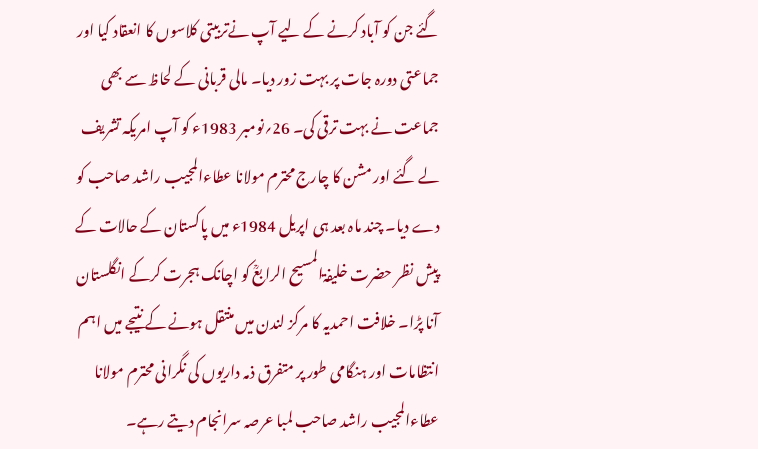گئے جن کو آباد کرنے کے لیے آپ نےتربیتی کلاسوں کا انعقاد کیا اور جماعتی دورہ جات پر بہت زور دیا۔ مالی قربانی کے لحاظ سے بھی جماعت نے بہت ترقی کی۔ 26؍نومبر 1983ء کو آپ امریکہ تشریف لے گئے اور مشن کا چارج محترم مولانا عطاءالمجیب راشد صاحب کو دے دیا۔ چند ماہ بعد ہی اپریل 1984ء میں پاکستان کے حالات کے پیش نظر حضرت خلیفۃالمسیح الرابعؒ کو اچانک ہجرت کرکے انگلستان آنا پڑا۔ خلافت احمدیہ کا مرکز لندن میں منتقل ہونے کے نتیجے میں اہم انتظامات اور ہنگامی طور پر متفرق ذمہ داریوں کی نگرانی محترم مولانا عطاءالمجیب راشد صاحب لمبا عرصہ سرانجام دیتے رہے۔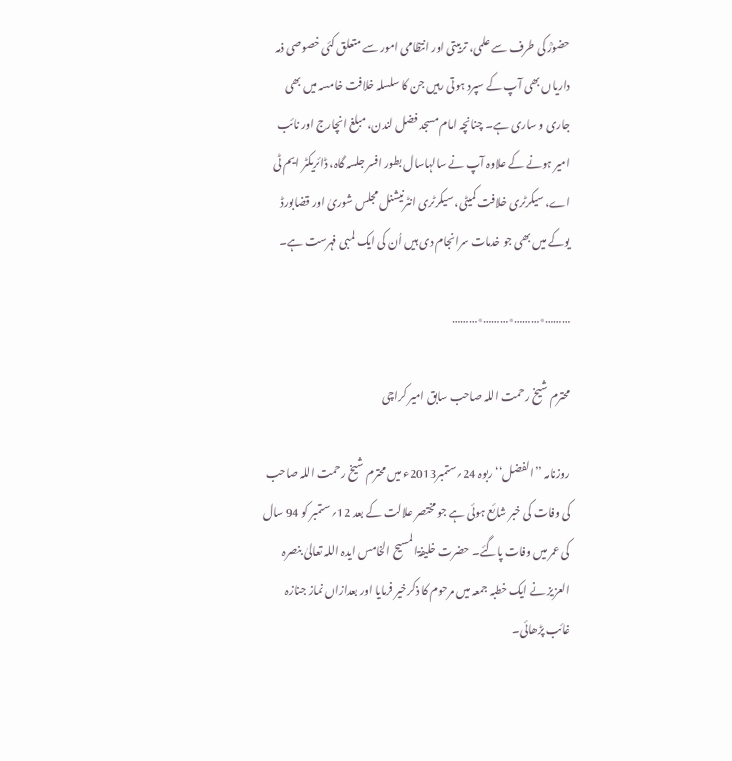حضورؒ کی طرف سے علمی، تربیتی اور انتظامی امور سے متعلق کئی خصوصی ذمہ داریاں بھی آپ کے سپرد ہوتی رہیں جن کا سلسلہ خلافت خامسہ میں بھی جاری و ساری ہے۔ چنانچہ امام مسجد فضل لندن، مبلغ انچارج اور نائب امیر ہونے کے علاوہ آپ نے سالہاسال بطور افسر جلسہ گاہ، ڈائریکٹر ایم ٹی اے، سیکرٹری خلافت کمیٹی، سیکرٹری انٹرنیشنل مجلس شوریٰ اور قضابورڈ یوکے میں بھی جو خدمات سرانجام دی ہیں اُن کی ایک لمبی فہرست ہے۔

………٭………٭………٭………

محترم شیخ رحمت اللہ صاحب سابق امیر کراچی

روزنامہ ’’الفضل‘‘ ربوہ 24؍ستمبر2013ء میں محترم شیخ رحمت اللہ صاحب کی وفات کی خبر شائع ہوئی ہے جو مختصر علالت کے بعد 12؍ ستمبر کو 94 سال کی عمر میں وفات پاگئے۔ حضرت خلیفۃالمسیح الخامس ایدہ اللہ تعالیٰ بنصرہ العزیز نے ایک خطبہ جمعہ میں مرحوم کا ذکرخیر فرمایا اور بعدازاں نماز جنازہ غائب پڑھائی۔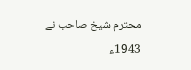محترم شیخ صاحب نے 1943ء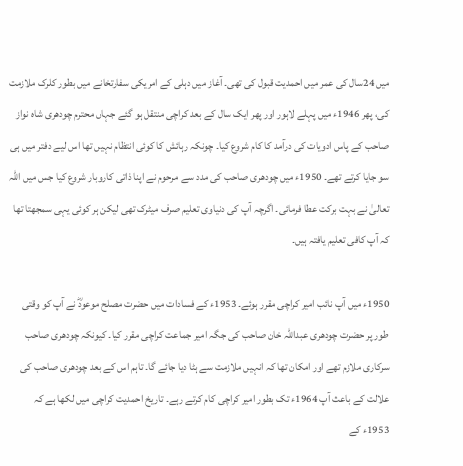میں 24سال کی عمر میں احمدیت قبول کی تھی۔ آغاز میں دہلی کے امریکی سفارتخانے میں بطور کلرک ملازمت کی، پھر 1946ء میں پہلے لاہور اور پھر ایک سال کے بعد کراچی منتقل ہو گئے جہاں محترم چودھری شاہ نواز صاحب کے پاس ادویات کی درآمد کا کام شروع کیا۔ چونکہ رہائش کا کوئی انتظام نہیں تھا اس لیے دفتر میں ہی سو جایا کرتے تھے۔ 1950ء میں چودھری صاحب کی مدد سے مرحوم نے اپنا ذاتی کاروبار شروع کیا جس میں اللہ تعالیٰ نے بہت برکت عطا فرمائی۔ اگرچہ آپ کی دنیاوی تعلیم صرف میٹرک تھی لیکن ہر کوئی یہی سمجھتا تھا کہ آپ کافی تعلیم یافتہ ہیں۔

1950ء میں آپ نائب امیر کراچی مقرر ہوئے۔ 1953ء کے فسادات میں حضرت مصلح موعودؓ نے آپ کو وقتی طور پر حضرت چودھری عبداللہ خان صاحب کی جگہ امیر جماعت کراچی مقرر کیا۔ کیونکہ چودھری صاحب سرکاری ملازم تھے اور امکان تھا کہ انہیں ملازمت سے ہٹا دیا جائے گا۔ تاہم اس کے بعد چودھری صاحب کی علالت کے باعث آپ 1964ء تک بطور امیر کراچی کام کرتے رہے۔ تاریخ احمدیت کراچی میں لکھا ہے کہ 1953ء کے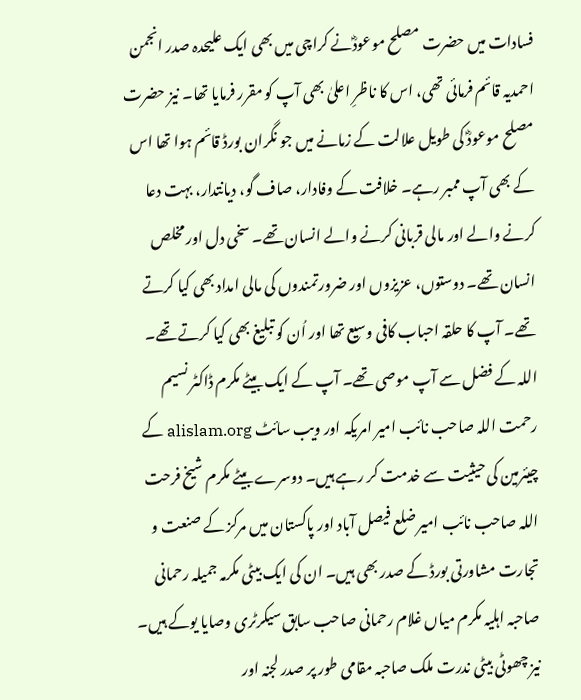فسادات میں حضرت مصلح موعودؓنے کراچی میں بھی ایک علیحدہ صدر انجمن احمدیہ قائم فرمائی تھی، اس کا ناظرِ اعلیٰ بھی آپ کو مقرر فرمایا تھا۔ نیز حضرت مصلح موعودؓ کی طویل علالت کے زمانے میں جو نگران بورڈ قائم ہوا تھا اس کے بھی آپ ممبر رہے۔ خلافت کے وفادار، صاف گو، دیانتدار، بہت دعا کرنے والے اور مالی قربانی کرنے والے انسان تھے۔ سخی دل اور مخلص انسان تھے۔ دوستوں، عزیزوں اور ضرورتمندوں کی مالی امداد بھی کیا کرتے تھے۔ آپ کا حلقہ احباب کافی وسیع تھا اور اُن کو تبلیغ بھی کیا کرتے تھے۔ اللہ کے فضل سے آپ موصی تھے۔ آپ کے ایک بیٹے مکرم ڈاکٹر نسیم رحمت اللہ صاحب نائب امیر امریکہ اور ویب سائٹ alislam.org کے چیئرمین کی حیثیت سے خدمت کر رہے ہیں۔ دوسرے بیٹے مکرم شیخ فرحت اللہ صاحب نائب امیر ضلع فیصل آباد اور پاکستان میں مرکز کے صنعت و تجارت مشاورتی بورڈ کے صدر بھی ہیں۔ ان کی ایک بیٹی مکرمہ جمیلہ رحمانی صاحبہ اہلیہ مکرم میاں غلام رحمانی صاحب سابق سیکرٹری وصایا یوکے ہیں۔ نیز چھوٹی بیٹی ندرت ملک صاحبہ مقامی طور پر صدر لجنہ اور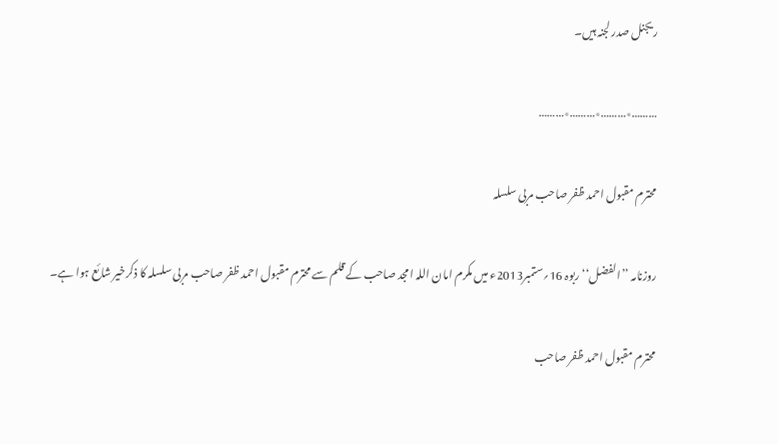ریجنل صدر لجنہ ہیں۔

………٭………٭………٭………

محترم مقبول احمد ظفر صاحب مربی سلسلہ

روزنامہ ’’الفضل‘‘ ربوہ 16؍ستمبر2013ء میں مکرم امان اللہ امجد صاحب کے قلم سے محترم مقبول احمد ظفر صاحب مربی سلسلہ کا ذکرخیر شائع ہوا ہے۔

محترم مقبول احمد ظفر صاحب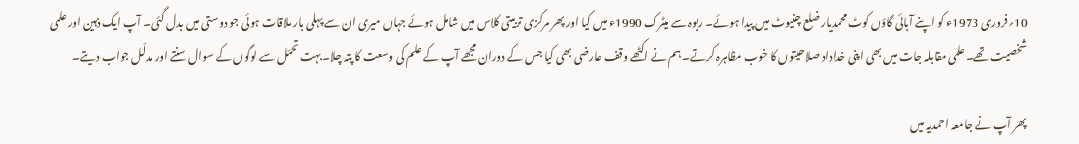10؍فروری 1973ء کو اپنے آبائی گاؤں کوٹ محمدیار ضلع چنیوٹ میں پیدا ہوئے۔ ربوہ سے میٹرک 1990ء میں کیا اور پھر مرکزی تربیتی کلاس میں شامل ہوئے جہاں میری ان سے پہلی بار ملاقات ہوئی جو دوستی میں بدل گئی۔ آپ ایک ذہین اور علمی شخصیت تھے۔علمی مقابلہ جات میں بھی اپنی خداداد صلاحیتوں کا خوب مظاہرہ کرتے۔ ہم نے اکٹھے وقف عارضی بھی کیا جس کے دوران مجھے آپ کے علم کی وسعت کا پتہ چلا۔بہت تحمّل سے لوگوں کے سوال سنتے اور مدلّل جواب دیتے۔

پھر آپ نے جامعہ احمدیہ میں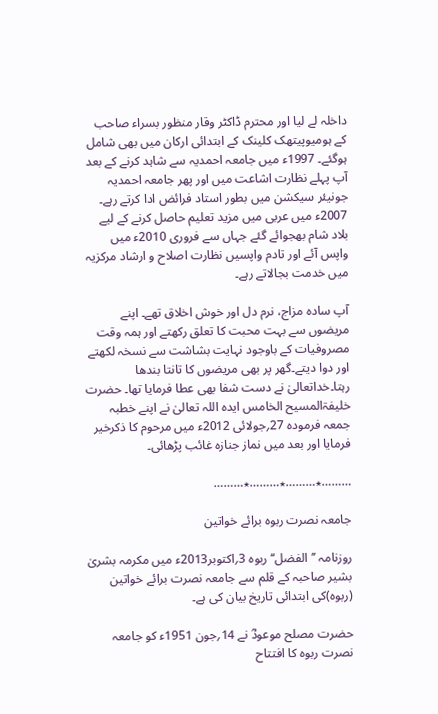داخلہ لے لیا اور محترم ڈاکٹر وقار منظور بسراء صاحب کے ہومیوپیتھک کلینک کے ابتدائی ارکان میں بھی شامل ہوگئے۔ 1997ء میں جامعہ احمدیہ سے شاہد کرنے کے بعد آپ پہلے نظارت اشاعت میں اور پھر جامعہ احمدیہ جونیئر سیکشن میں بطور استاد فرائض ادا کرتے رہے۔ 2007ء میں عربی میں مزید تعلیم حاصل کرنے کے لیے بلاد شام بھجوائے گئے جہاں سے فروری 2010ء میں واپس آئے اور تادم واپسیں نظارت اصلاح و ارشاد مرکزیہ میں خدمت بجالاتے رہے۔

آپ سادہ مزاج، نرم دل اور خوش اخلاق تھے۔ اپنے مریضوں سے بہت محبت کا تعلق رکھتے اور ہمہ وقت مصروفیات کے باوجود نہایت بشاشت سے نسخہ لکھتے اور دوا دیتے۔گھر پر بھی مریضوں کا تانتا بندھا رہتا۔خداتعالیٰ نے دست شفا بھی عطا فرمایا تھا۔ حضرت خلیفۃالمسیح الخامس ایدہ اللہ تعالیٰ نے اپنے خطبہ جمعہ فرمودہ 27؍جولائی 2012ء میں مرحوم کا ذکرخیر فرمایا اور بعد میں نماز جنازہ غائب پڑھائی۔

………٭………٭………٭………

جامعہ نصرت ربوہ برائے خواتین

روزنامہ ’’الفضل‘‘ ربوہ 3؍اکتوبر2013ء میں مکرمہ بشریٰ بشیر صاحبہ کے قلم سے جامعہ نصرت برائے خواتین (ربوہ)کی ابتدائی تاریخ بیان کی ہے۔

حضرت مصلح موعودؓ نے 14؍جون 1951ء کو جامعہ نصرت ربوہ کا افتتاح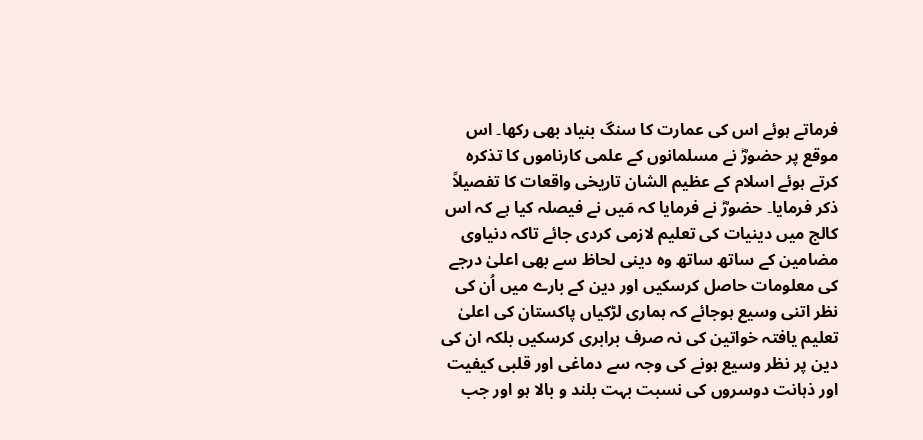فرماتے ہوئے اس کی عمارت کا سنگ بنیاد بھی رکھا۔ اس موقع پر حضورؓ نے مسلمانوں کے علمی کارناموں کا تذکرہ کرتے ہوئے اسلام کے عظیم الشان تاریخی واقعات کا تفصیلاً ذکر فرمایا۔ حضورؓ نے فرمایا کہ مَیں نے فیصلہ کیا ہے کہ اس کالج میں دینیات کی تعلیم لازمی کردی جائے تاکہ دنیاوی مضامین کے ساتھ ساتھ وہ دینی لحاظ سے بھی اعلیٰ درجے کی معلومات حاصل کرسکیں اور دین کے بارے میں اُن کی نظر اتنی وسیع ہوجائے کہ ہماری لڑکیاں پاکستان کی اعلیٰ تعلیم یافتہ خواتین کی نہ صرف برابری کرسکیں بلکہ ان کی دین پر نظر وسیع ہونے کی وجہ سے دماغی اور قلبی کیفیت اور ذہانت دوسروں کی نسبت بہت بلند و بالا ہو اور جب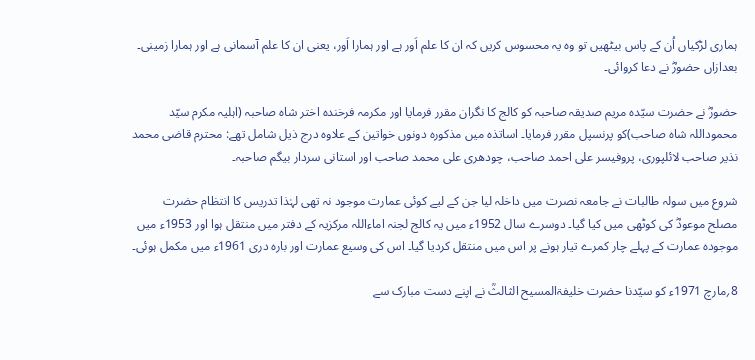ہماری لڑکیاں اُن کے پاس بیٹھیں تو وہ یہ محسوس کریں کہ ان کا علم اَور ہے اور ہمارا اَور، یعنی ان کا علم آسمانی ہے اور ہمارا زمینی۔ بعدازاں حضورؓ نے دعا کروائی۔

حضورؓ نے حضرت سیّدہ مریم صدیقہ صاحبہ کو کالج کا نگران مقرر فرمایا اور مکرمہ فرخندہ اختر شاہ صاحبہ (اہلیہ مکرم سیّد محموداللہ شاہ صاحب)کو پرنسپل مقرر فرمایا۔ اساتذہ میں مذکورہ دونوں خواتین کے علاوہ درج ذیل شامل تھے: محترم قاضی محمد نذیر صاحب لائلپوری، پروفیسر علی احمد صاحب، چودھری علی محمد صاحب اور استانی سردار بیگم صاحبہ۔

شروع میں سولہ طالبات نے جامعہ نصرت میں داخلہ لیا جن کے لیے کوئی عمارت موجود نہ تھی لہٰذا تدریس کا انتظام حضرت مصلح موعودؓ کی کوٹھی میں کیا گیا۔ دوسرے سال 1952ء میں یہ کالج لجنہ اماءاللہ مرکزیہ کے دفتر میں منتقل ہوا اور 1953ء میں موجودہ عمارت کے پہلے چار کمرے تیار ہونے پر اس میں منتقل کردیا گیا۔ اس کی وسیع عمارت اور بارہ دری 1961ء میں مکمل ہوئی۔

8؍مارچ 1971ء کو سیّدنا حضرت خلیفۃالمسیح الثالثؒ نے اپنے دست مبارک سے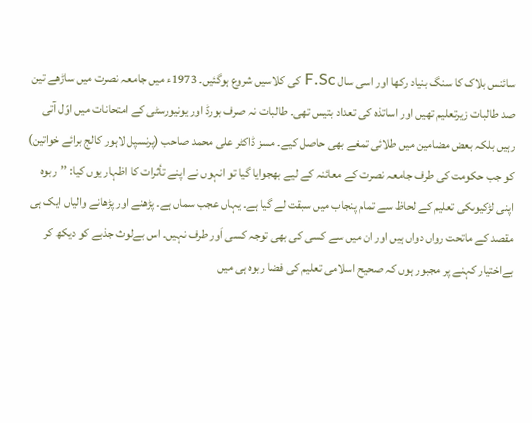سائنس بلاک کا سنگ بنیاد رکھا اور اسی سال F.Sc کی کلاسیں شروع ہوگئیں۔ 1973ء میں جامعہ نصرت میں ساڑھے تین صد طالبات زیرتعلیم تھیں اور اساتذہ کی تعداد بتیس تھی۔ طالبات نہ صرف بورڈ اور یونیورسٹی کے امتحانات میں اوّل آتی رہیں بلکہ بعض مضامین میں طلائی تمغے بھی حاصل کیے۔ مسز ڈاکٹر علی محمد صاحب (پرنسپل لاہور کالج برائے خواتین) کو جب حکومت کی طرف جامعہ نصرت کے معائنہ کے لیے بھجوایا گیا تو انہوں نے اپنے تأثرات کا اظہار یوں کیا: ’’ربوہ اپنی لڑکیوںکی تعلیم کے لحاظ سے تمام پنجاب میں سبقت لے گیا ہے۔ یہاں عجب سماں ہے۔ پڑھنے اور پڑھانے والیاں ایک ہی مقصد کے ماتحت رواں دواں ہیں اور ان میں سے کسی کی بھی توجہ کسی اَور طرف نہیں۔ اس بےلوث جذبے کو دیکھ کر بےاختیار کہنے پر مجبور ہوں کہ صحیح اسلامی تعلیم کی فضا ربوہ ہی میں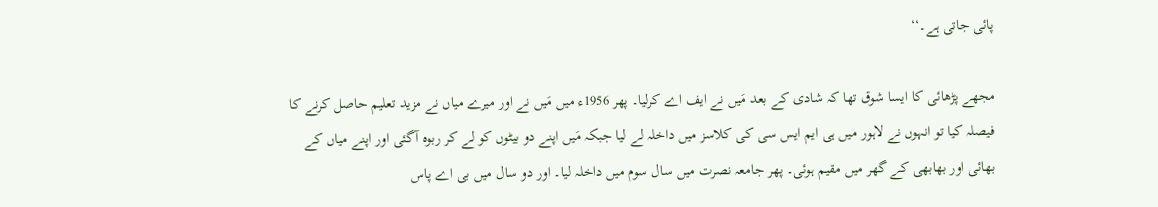پائی جاتی ہے۔‘‘

مجھے پڑھائی کا ایسا شوق تھا کہ شادی کے بعد مَیں نے ایف اے کرلیا۔ پھر 1956ء میں مَیں نے اور میرے میاں نے مزید تعلیم حاصل کرنے کا فیصلہ کیا تو انہوں نے لاہور میں ہی ایم ایس سی کی کلاسز میں داخلہ لے لیا جبکہ مَیں اپنے دو بیٹوں کو لے کر ربوہ آگئی اور اپنے میاں کے بھائی اور بھابھی کے گھر میں مقیم ہوئی۔ پھر جامعہ نصرت میں سال سوم میں داخلہ لیا۔ اور دو سال میں بی اے پاس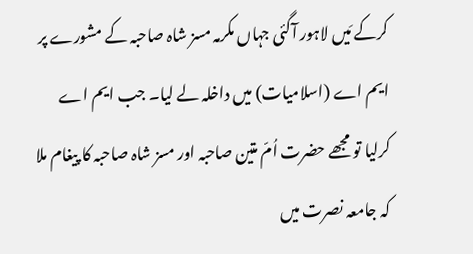کرکے مَیں لاہور آگئی جہاں مکرمہ مسز شاہ صاحبہ کے مشورے پر ایم اے (اسلامیات) میں داخلہ لے لیا۔ جب ایم اے کرلیا تو مجھے حضرت اُمّ متین صاحبہ اور مسز شاہ صاحبہ کا پیغام ملا کہ جامعہ نصرت میں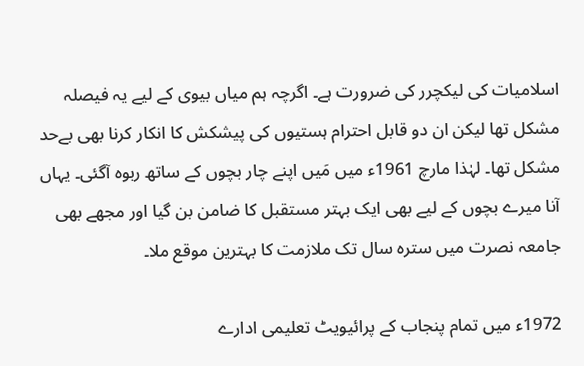اسلامیات کی لیکچرر کی ضرورت ہے۔ اگرچہ ہم میاں بیوی کے لیے یہ فیصلہ مشکل تھا لیکن ان دو قابل احترام ہستیوں کی پیشکش کا انکار کرنا بھی بےحد مشکل تھا۔ لہٰذا مارچ 1961ء میں مَیں اپنے چار بچوں کے ساتھ ربوہ آگئی۔ یہاں آنا میرے بچوں کے لیے بھی ایک بہتر مستقبل کا ضامن بن گیا اور مجھے بھی جامعہ نصرت میں سترہ سال تک ملازمت کا بہترین موقع ملا۔

1972ء میں تمام پنجاب کے پرائیویٹ تعلیمی ادارے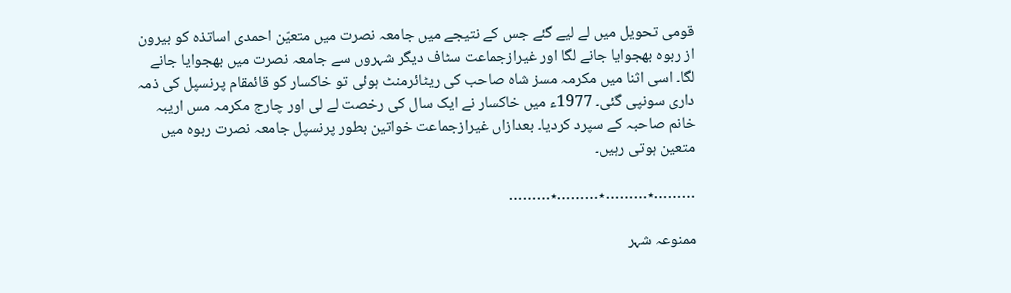قومی تحویل میں لے لیے گئے جس کے نتیجے میں جامعہ نصرت میں متعیّن احمدی اساتذہ کو بیرون از ربوہ بھجوایا جانے لگا اور غیرازجماعت سٹاف دیگر شہروں سے جامعہ نصرت میں بھجوایا جانے لگا۔ اسی اثنا میں مکرمہ مسز شاہ صاحب کی ریٹائرمنٹ ہوئی تو خاکسار کو قائمقام پرنسپل کی ذمہ داری سونپی گئی۔ 1977ء میں خاکسار نے ایک سال کی رخصت لے لی اور چارج مکرمہ مس اریبہ خانم صاحبہ کے سپرد کردیا۔ بعدازاں غیرازجماعت خواتین بطور پرنسپل جامعہ نصرت ربوہ میں متعین ہوتی رہیں۔

………٭………٭………٭………

ممنوعہ شہر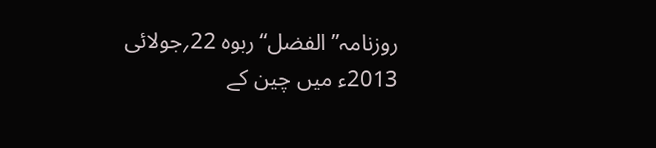روزنامہ’’الفضل‘‘ربوہ 22؍جولائی 2013ء میں چین کے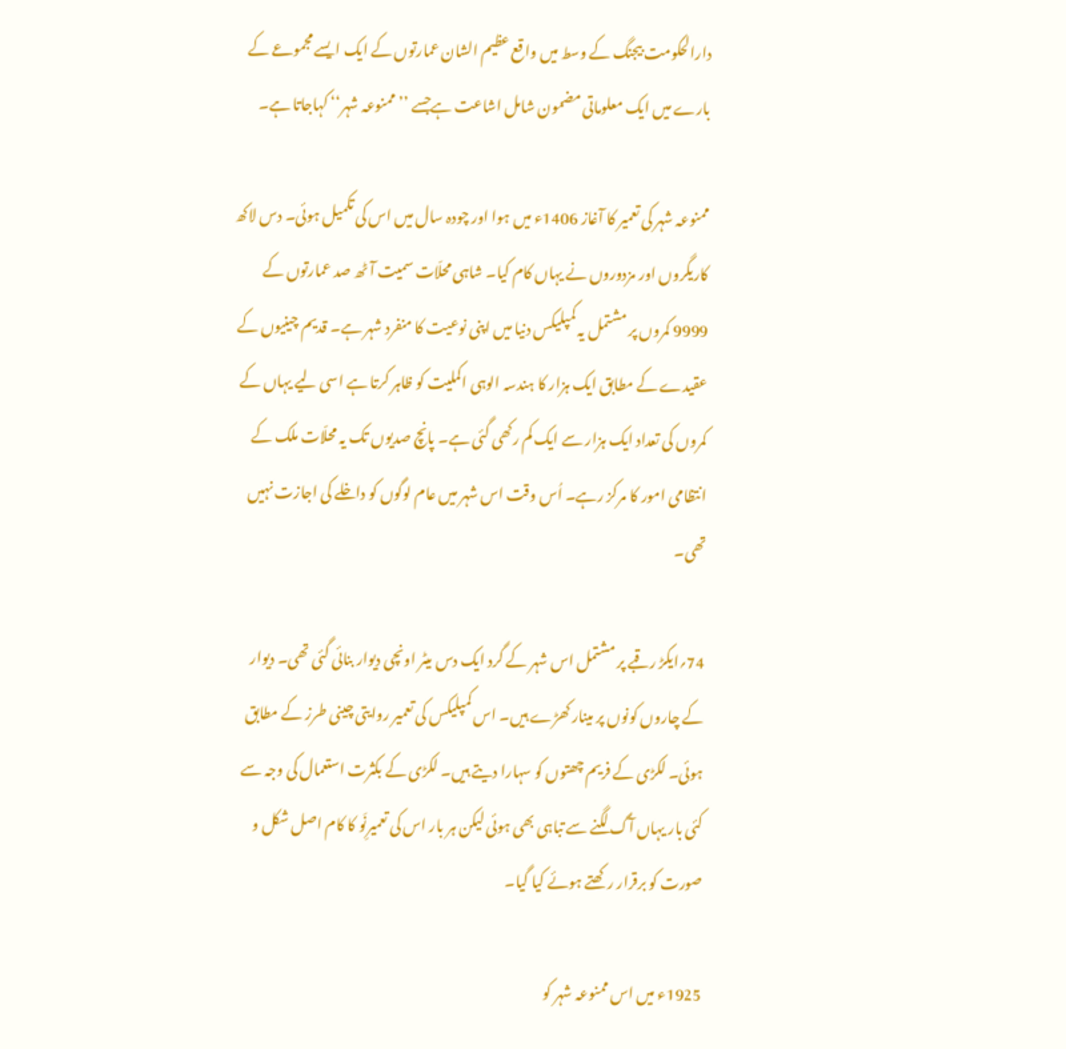دارالحکومت بیجنگ کے وسط میں واقع عظیم الشان عمارتوں کے ایک ایسے مجموعے کے بارے میں ایک معلوماتی مضمون شامل اشاعت ہےجسے ’’ممنوعہ شہر‘‘ کہاجاتا ہے۔

ممنوعہ شہر کی تعمیر کا آغاز 1406ء میں ہوا اور چودہ سال میں اس کی تکمیل ہوئی۔ دس لاکھ کاریگروں اور مزدوروں نے یہاں کام کیا۔ شاہی محلّات سمیت آٹھ صد عمارتوں کے 9999 کمروں پر مشتمل یہ کمپلیکس دنیا میں اپنی نوعیت کا منفرد شہر ہے۔ قدیم چینیوں کے عقیدے کے مطابق ایک ہزار کا ہندسہ الوہی اکملیت کو ظاہر کرتا ہے اسی لیے یہاں کے کمروں کی تعداد ایک ہزار سے ایک کم رکھی گئی ہے۔ پانچ صدیوں تک یہ محلّات ملک کے انتظامی امور کا مرکز رہے۔ اُس وقت اس شہر میں عام لوگوں کو داخلے کی اجازت نہیں تھی۔

74؍ایکڑ رقبے پر مشتمل اس شہر کے گرد ایک دس میٹر اونچی دیوار بنائی گئی تھی۔ دیوار کے چاروں کونوں پر مینار کھڑے ہیں۔ اس کمپلیکس کی تعمیر روایتی چینی طرز کے مطابق ہوئی۔ لکڑی کے فریم چھتوں کو سہارا دیتے ہیں۔ لکڑی کے بکثرت استعمال کی وجہ سے کئی بار یہاں آگ لگنے سے تباہی بھی ہوئی لیکن ہر بار اس کی تعمیرِنَو کا کام اصل شکل و صورت کو برقرار رکھتے ہوئے کیا گیا۔

1925ء میں اس ممنوعہ شہر کو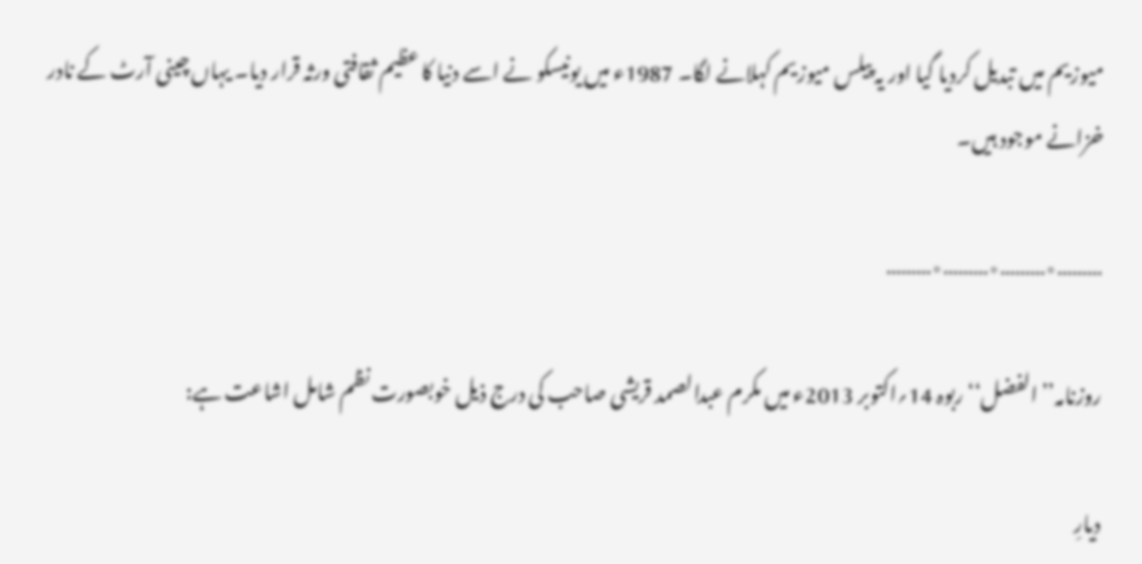میوزیم میں تبدیل کردیا گیا اور یہ پیلس میوزیم کہلانے لگا۔ 1987ء میں یونیسکو نے اسے دنیا کا عظیم ثقافتی ورثہ قرار دیا۔ یہاں چینی آرٹ کے نادر خزانے موجود ہیں۔

………٭………٭………٭………

روزنامہ’’الفضل‘‘ربوہ 14؍اکتوبر 2013ء میں مکرم عبدالصمد قریشی صاحب کی درج ذیل خوبصورت نظم شامل اشاعت ہے:

دیارِ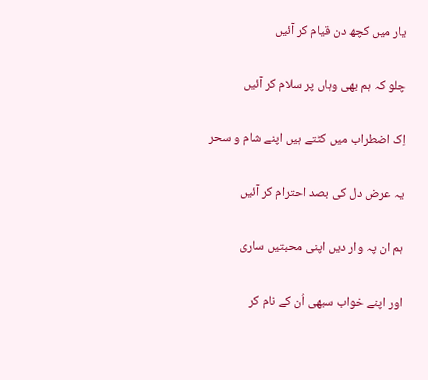یار میں کچھ دن قیام کر آئیں

چلو کہ ہم بھی وہاں پر سلام کر آئیں

اِک اضطراب میں کٹتے ہیں اپنے شام و سحر

یہ عرض دل کی بصد احترام کر آئیں

ہم ان پہ وار دیں اپنی محبتیں ساری

اور اپنے خواب سبھی اُن کے نام کر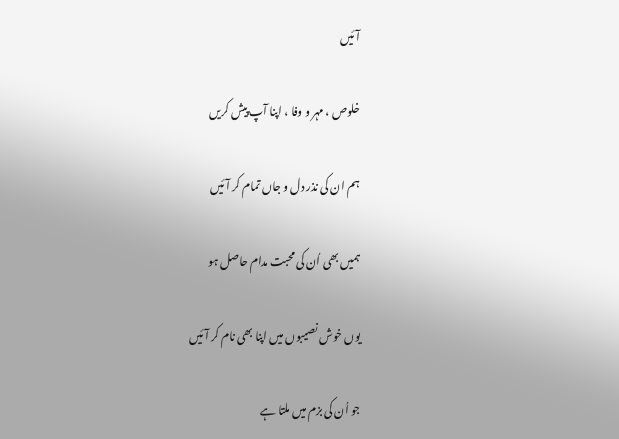آئیں

خلوص ، مہر و وفا ، اپنا آپ پیش کریں

ہم ان کی نذر دل و جاں تمام کر آئیں

ہمیں بھی اُن کی محبت مدام حاصل ہو

یوں خوش نصیبوں میں اپنا بھی نام کر آئیں

جو اُن کی بزم میں ملتا ہے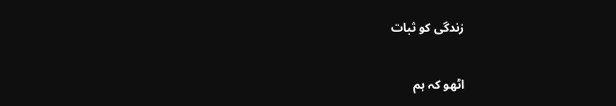زندگی کو ثبات

اٹھو کہ ہم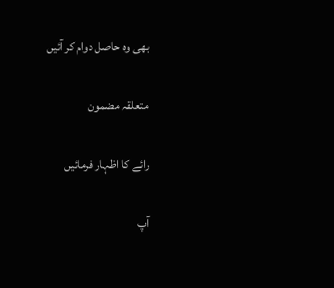بھی وہ حاصل دوام کر آئیں

متعلقہ مضمون

رائے کا اظہار فرمائیں

آپ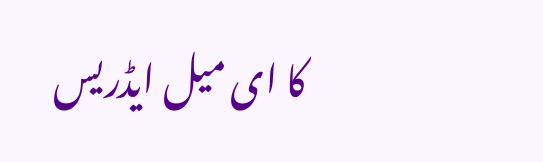کا ای میل ایڈریس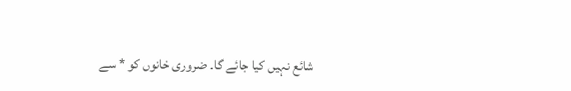شائع نہیں کیا جائے گا۔ ضروری خانوں کو * سے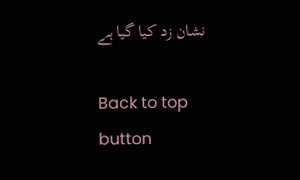نشان زد کیا گیا ہے

Back to top button